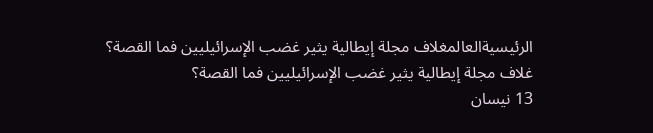الرئيسيةالعالمغلاف مجلة إيطالية يثير غضب الإسرائيليين فما القصة؟
غلاف مجلة إيطالية يثير غضب الإسرائيليين فما القصة؟
13 نيسان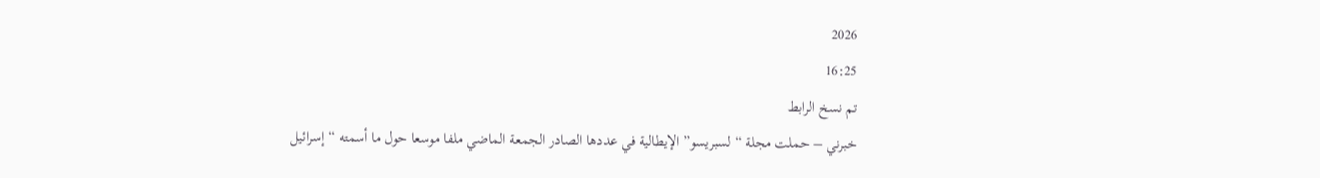2026
16:25
تم نسخ الرابط
خبرني – حملت مجلة “لسبريسو” الإيطالية في عددها الصادر الجمعة الماضي ملفا موسعا حول ما أسمته “إسرائيل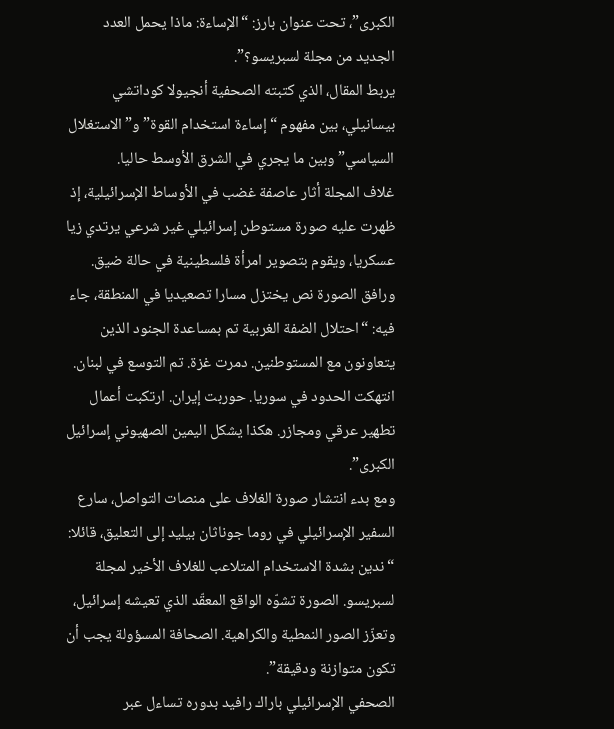الكبرى”، تحت عنوان بارز: “الإساءة: ماذا يحمل العدد الجديد من مجلة لسبريسو؟”.
يربط المقال، الذي كتبته الصحفية أنجيولا كوداتشي بيسانيلي، بين مفهوم “إساءة استخدام القوة” و”الاستغلال السياسي” وبين ما يجري في الشرق الأوسط حاليا.
غلاف المجلة أثار عاصفة غضب في الأوساط الإسرائيلية، إذ ظهرت عليه صورة مستوطن إسرائيلي غير شرعي يرتدي زيا عسكريا، ويقوم بتصوير امرأة فلسطينية في حالة ضيق.
ورافق الصورة نص يختزل مسارا تصعيديا في المنطقة، جاء فيه: “احتلال الضفة الغربية تم بمساعدة الجنود الذين يتعاونون مع المستوطنين. دمرت غزة. تم التوسع في لبنان. انتهكت الحدود في سوريا. حوربت إيران. ارتكبت أعمال تطهير عرقي ومجازر. هكذا يشكل اليمين الصهيوني إسرائيل الكبرى”.
ومع بدء انتشار صورة الغلاف على منصات التواصل، سارع السفير الإسرائيلي في روما جوناثان بيليد إلى التعليق، قائلا: “ندين بشدة الاستخدام المتلاعب للغلاف الأخير لمجلة لسبريسو. الصورة تشوّه الواقع المعقّد الذي تعيشه إسرائيل، وتعزّز الصور النمطية والكراهية. الصحافة المسؤولة يجب أن تكون متوازنة ودقيقة”.
الصحفي الإسرائيلي باراك رافيد بدوره تساءل عبر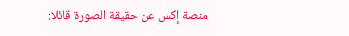منصة إكس عن حقيقة الصورة قائلا: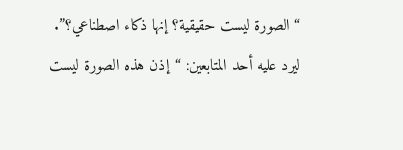“الصورة ليست حقيقية؟ إنها ذكاء اصطناعي؟”.
ليرد عليه أحد المتابعين: “إذن هذه الصورة ليست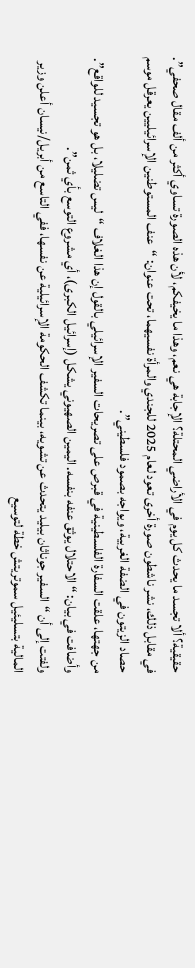حقيقية؟ ألا تجسد ما يحدث كل يوم في الأراضي المحتلة؟ الإجابة هي نعم، وهذا ما يخيفكم، لأن هذه الصورة تساوي أكثر من ألف مقال صحفي”.
في مقابل ذلك، نشر ناشطون صورة أخرى تعود لعام 2025 للجندي والمرأة نفسيهما، تحت عنوان: “عنف المستوطنين الإسرائيليين يعرقل موسم حصاد الزيتون في الضفة الغربية، ويواجه بصمود فلسطيني”.
من جهتها، علقت السفارة الفلسطينية في قبرص على تصريحات السفير الإسرائيلي بالقول إن هذا الغلاف “ليس تضليلا، بل هو تجسيد للواقع”. وأضافت في بيان: “الاحتلال يوثق عنفه بنفسه. اليمين الصهيوني يشكل (إسرائيل الكبرى)، أي مشروع التوسع بأي ثمن”.
ولفتت إلى أن “السفير جوناثان بيليد يتحدث عن تشويه، بينما تكشف الحكومة الإسرائيلية عن نفسها، ففي التاسع من أبريل/نيسان أعلن وزير المالية بتسليئيل سموتريتش خطة لتوسيع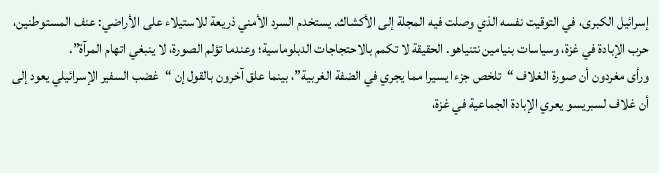إسرائيل الكبرى، في التوقيت نفسه الذي وصلت فيه المجلة إلى الأكشاك. يستخدم السرد الأمني ذريعة للاستيلاء على الأراضي: عنف المستوطنين، حرب الإبادة في غزة، وسياسات بنيامين نتنياهو. الحقيقة لا تكمم بالاحتجاجات الدبلوماسية؛ وعندما تؤلم الصورة، لا ينبغي اتهام المرآة”.
ورأى مغردون أن صورة الغلاف “تلخص جزءا يسيرا مما يجري في الضفة الغربية”، بينما علق آخرون بالقول إن “غضب السفير الإسرائيلي يعود إلى أن غلاف لسبريسو يعري الإبادة الجماعية في غزة،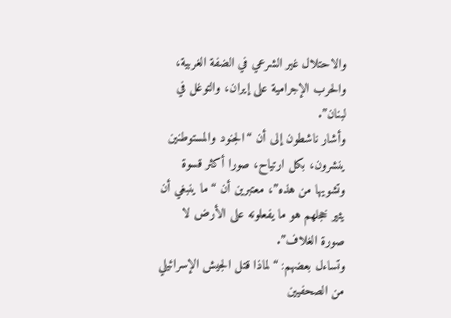والاحتلال غير الشرعي في الضفة الغربية، والحرب الإجرامية على إيران، والتوغل في لبنان”.
وأشار ناشطون إلى أن “الجنود والمستوطنين ينشرون، بكل ارتياح، صورا أكثر قسوة وتشويها من هذه”، معتبرين أن “ما ينبغي أن يثير خجلهم هو ما يفعلونه على الأرض لا صورة الغلاف”.
وتساءل بعضهم: “لماذا قتل الجيش الإسرائيلي من الصحفيين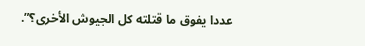عددا يفوق ما قتلته كل الجيوش الأخرى؟”.